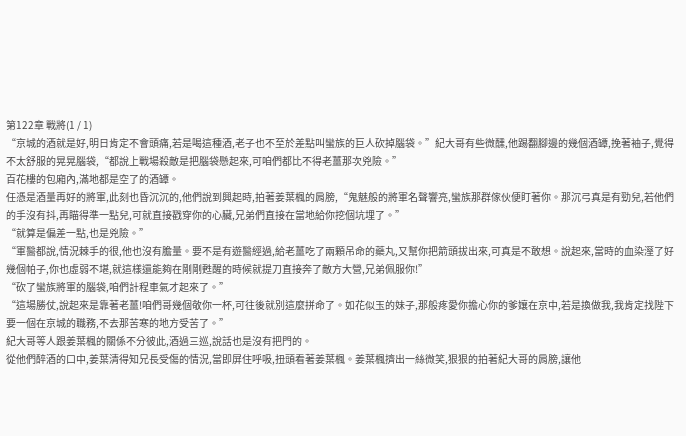第122章 戰將(1 / 1)
“京城的酒就是好,明日肯定不會頭痛,若是喝這種酒,老子也不至於差點叫蠻族的巨人砍掉腦袋。”紀大哥有些微醺,他踢翻腳邊的幾個酒罈,挽著袖子,覺得不太舒服的晃晃腦袋,“都說上戰場殺敵是把腦袋懸起來,可咱們都比不得老薑那次兇險。”
百花樓的包廂內,滿地都是空了的酒罈。
任憑是酒量再好的將軍,此刻也昏沉沉的,他們說到興起時,拍著姜葉楓的肩膀,“鬼魅般的將軍名聲響亮,蠻族那群傢伙便盯著你。那沉弓真是有勁兒,若他們的手沒有抖,再瞄得準一點兒,可就直接戳穿你的心臟,兄弟們直接在當地給你挖個坑埋了。”
“就算是偏差一點,也是兇險。”
“軍醫都說,情況棘手的很,他也沒有膽量。要不是有遊醫經過,給老薑吃了兩顆吊命的藥丸,又幫你把箭頭拔出來,可真是不敢想。說起來,當時的血染溼了好幾個帕子,你也虛弱不堪,就這樣還能夠在剛剛甦醒的時候就提刀直接奔了敵方大營,兄弟佩服你!”
“砍了蠻族將軍的腦袋,咱們計程車氣才起來了。”
“這場勝仗,說起來是靠著老薑!咱們哥幾個敬你一杯,可往後就別這麼拼命了。如花似玉的妹子,那般疼愛你擔心你的爹孃在京中,若是換做我,我肯定找陛下要一個在京城的職務,不去那苦寒的地方受苦了。”
紀大哥等人跟姜葉楓的關係不分彼此,酒過三巡,說話也是沒有把門的。
從他們醉酒的口中,姜葉清得知兄長受傷的情況,當即屏住呼吸,扭頭看著姜葉楓。姜葉楓擠出一絲微笑,狠狠的拍著紀大哥的肩膀,讓他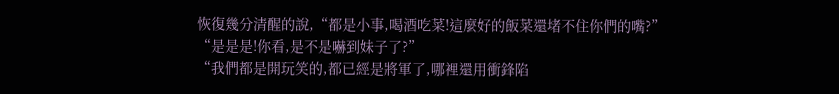恢復幾分清醒的說,“都是小事,喝酒吃菜!這麼好的飯菜還堵不住你們的嘴?”
“是是是!你看,是不是嚇到妹子了?”
“我們都是開玩笑的,都已經是將軍了,哪裡還用衝鋒陷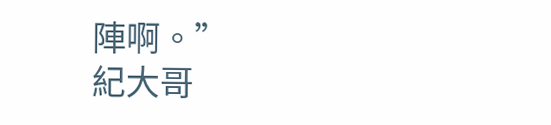陣啊。”
紀大哥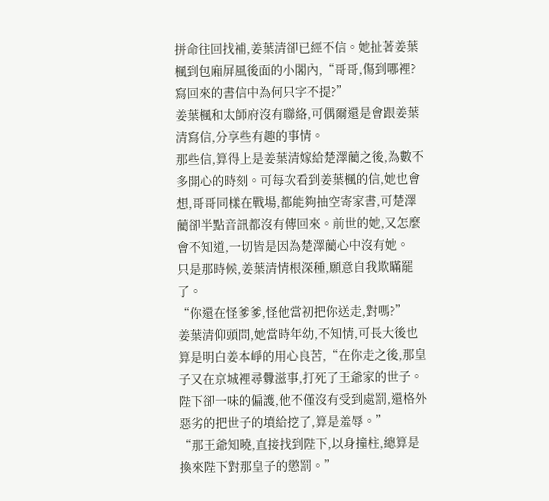拼命往回找補,姜葉清卻已經不信。她扯著姜葉楓到包廂屏風後面的小閣內,“哥哥,傷到哪裡?寫回來的書信中為何只字不提?”
姜葉楓和太師府沒有聯絡,可偶爾還是會跟姜葉清寫信,分享些有趣的事情。
那些信,算得上是姜葉清嫁給楚澤藺之後,為數不多開心的時刻。可每次看到姜葉楓的信,她也會想,哥哥同樣在戰場,都能夠抽空寄家書,可楚澤藺卻半點音訊都沒有傳回來。前世的她,又怎麼會不知道,一切皆是因為楚澤藺心中沒有她。
只是那時候,姜葉清情根深種,願意自我欺瞞罷了。
“你還在怪爹爹,怪他當初把你送走,對嗎?”
姜葉清仰頭問,她當時年幼,不知情,可長大後也算是明白姜本崢的用心良苦,“在你走之後,那皇子又在京城裡尋釁滋事,打死了王爺家的世子。陛下卻一味的偏護,他不僅沒有受到處罰,還格外惡劣的把世子的墳給挖了,算是羞辱。”
“那王爺知曉,直接找到陛下,以身撞柱,總算是換來陛下對那皇子的懲罰。”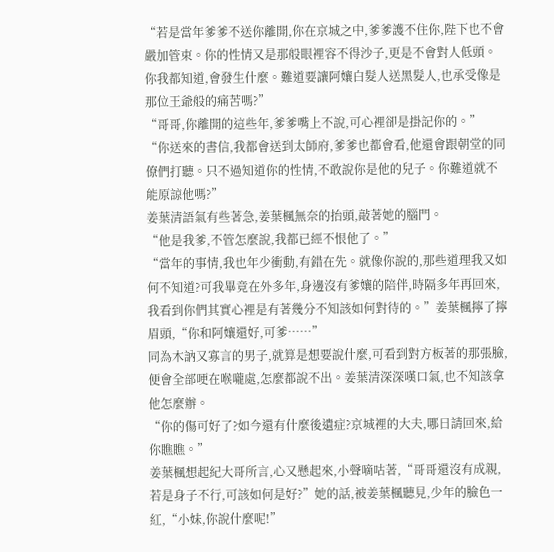“若是當年爹爹不送你離開,你在京城之中,爹爹護不住你,陛下也不會嚴加管束。你的性情又是那般眼裡容不得沙子,更是不會對人低頭。你我都知道,會發生什麼。難道要讓阿孃白髮人送黑髮人,也承受像是那位王爺般的痛苦嗎?”
“哥哥,你離開的這些年,爹爹嘴上不說,可心裡卻是掛記你的。”
“你送來的書信,我都會送到太師府,爹爹也都會看,他還會跟朝堂的同僚們打聽。只不過知道你的性情,不敢說你是他的兒子。你難道就不能原諒他嗎?”
姜葉清語氣有些著急,姜葉楓無奈的抬頭,敲著她的腦門。
“他是我爹,不管怎麼說,我都已經不恨他了。”
“當年的事情,我也年少衝動,有錯在先。就像你說的,那些道理我又如何不知道?可我畢竟在外多年,身邊沒有爹孃的陪伴,時隔多年再回來,我看到你們其實心裡是有著幾分不知該如何對待的。”姜葉楓擰了擰眉頭,“你和阿孃還好,可爹……”
同為木訥又寡言的男子,就算是想要說什麼,可看到對方板著的那張臉,便會全部哽在喉嚨處,怎麼都說不出。姜葉清深深嘆口氣,也不知該拿他怎麼辦。
“你的傷可好了?如今還有什麼後遺症?京城裡的大夫,哪日請回來,給你瞧瞧。”
姜葉楓想起紀大哥所言,心又懸起來,小聲嘀咕著,“哥哥還沒有成親,若是身子不行,可該如何是好?”她的話,被姜葉楓聽見,少年的臉色一紅,“小妹,你說什麼呢!”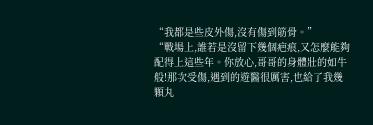“我都是些皮外傷,沒有傷到筋骨。”
“戰場上,誰若是沒留下幾個疤痕,又怎麼能夠配得上這些年。你放心,哥哥的身體壯的如牛般!那次受傷,遇到的遊醫很厲害,也給了我幾顆丸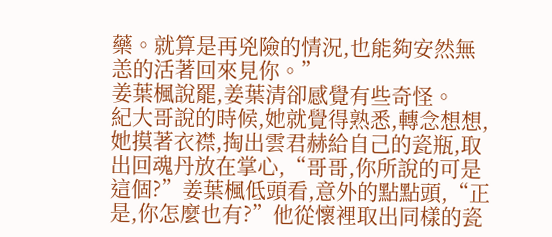藥。就算是再兇險的情況,也能夠安然無恙的活著回來見你。”
姜葉楓說罷,姜葉清卻感覺有些奇怪。
紀大哥說的時候,她就覺得熟悉,轉念想想,她摸著衣襟,掏出雲君赫給自己的瓷瓶,取出回魂丹放在掌心,“哥哥,你所說的可是這個?”姜葉楓低頭看,意外的點點頭,“正是,你怎麼也有?”他從懷裡取出同樣的瓷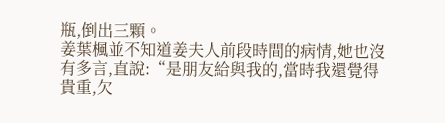瓶,倒出三顆。
姜葉楓並不知道姜夫人前段時間的病情,她也沒有多言,直說:“是朋友給與我的,當時我還覺得貴重,欠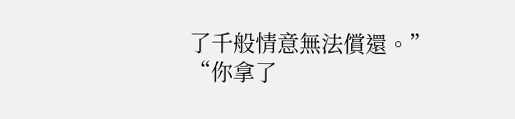了千般情意無法償還。”
“你拿了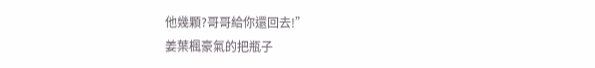他幾顆?哥哥給你還回去!”
姜葉楓豪氣的把瓶子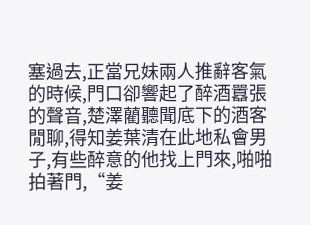塞過去,正當兄妹兩人推辭客氣的時候,門口卻響起了醉酒囂張的聲音,楚澤藺聽聞底下的酒客閒聊,得知姜葉清在此地私會男子,有些醉意的他找上門來,啪啪拍著門,“姜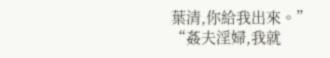葉清,你給我出來。”
“姦夫淫婦,我就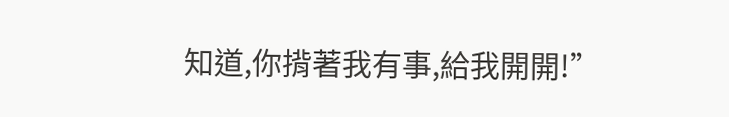知道,你揹著我有事,給我開開!”